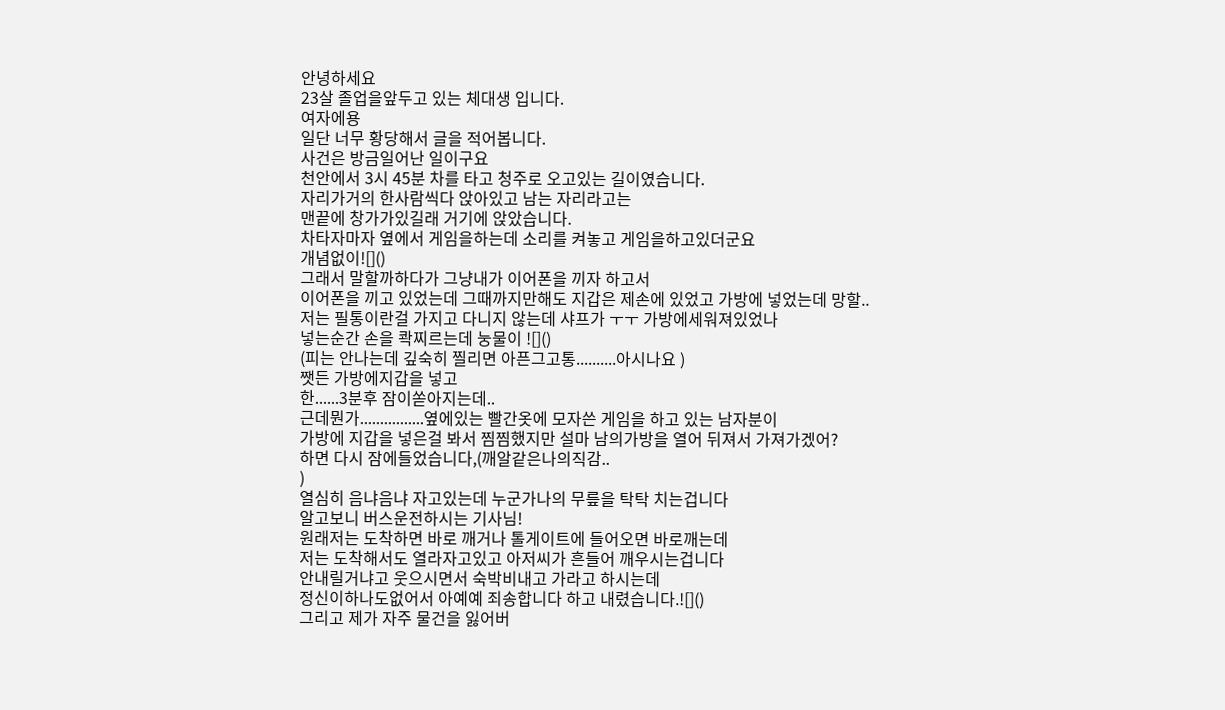안녕하세요
23살 졸업을앞두고 있는 체대생 입니다.
여자에용
일단 너무 황당해서 글을 적어봅니다.
사건은 방금일어난 일이구요
천안에서 3시 45분 차를 타고 청주로 오고있는 길이였습니다.
자리가거의 한사람씩다 앉아있고 남는 자리라고는
맨끝에 창가가있길래 거기에 앉았습니다.
차타자마자 옆에서 게임을하는데 소리를 켜놓고 게임을하고있더군요
개념없이![]()
그래서 말할까하다가 그냥내가 이어폰을 끼자 하고서
이어폰을 끼고 있었는데 그때까지만해도 지갑은 제손에 있었고 가방에 넣었는데 망할..
저는 필통이란걸 가지고 다니지 않는데 샤프가 ㅜㅜ 가방에세워져있었나
넣는순간 손을 콱찌르는데 눙물이 ![]()
(피는 안나는데 깊숙히 찔리면 아픈그고통..........아시나요 )
쨋든 가방에지갑을 넣고
한......3분후 잠이쏟아지는데..
근데뭔가................옆에있는 빨간옷에 모자쓴 게임을 하고 있는 남자분이
가방에 지갑을 넣은걸 봐서 찜찜했지만 설마 남의가방을 열어 뒤져서 가져가겠어?
하면 다시 잠에들었습니다,(깨알같은나의직감..
)
열심히 음냐음냐 자고있는데 누군가나의 무릎을 탁탁 치는겁니다
알고보니 버스운전하시는 기사님!
원래저는 도착하면 바로 깨거나 톨게이트에 들어오면 바로깨는데
저는 도착해서도 열라자고있고 아저씨가 흔들어 깨우시는겁니다
안내릴거냐고 웃으시면서 숙박비내고 가라고 하시는데
정신이하나도없어서 아예예 죄송합니다 하고 내렸습니다.![]()
그리고 제가 자주 물건을 잃어버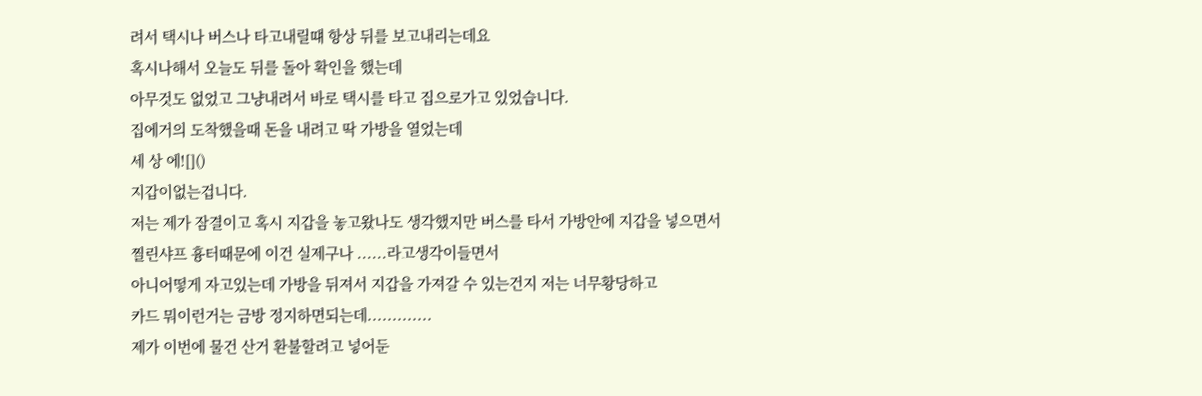려서 택시나 버스나 타고내릴떄 항상 뒤를 보고내리는데요
혹시나해서 오늘도 뒤를 돌아 확인을 했는데
아무것도 없었고 그냥내려서 바로 택시를 타고 집으로가고 있었습니다.
집에거의 도착했을때 돈을 내려고 딱 가방을 열었는데
세 상 에![]()
지갑이없는겁니다.
저는 제가 잠결이고 혹시 지갑을 놓고왔나도 생각했지만 버스를 타서 가방안에 지갑을 넣으면서
찔린샤프 흉터때문에 이건 실제구나 ......라고생각이들면서
아니어떻게 자고있는데 가방을 뒤져서 지갑을 가져갈 수 있는건지 저는 너무황당하고
카드 뭐이런거는 금방 정지하면되는데.............
제가 이번에 물건 산거 환불할려고 넣어둔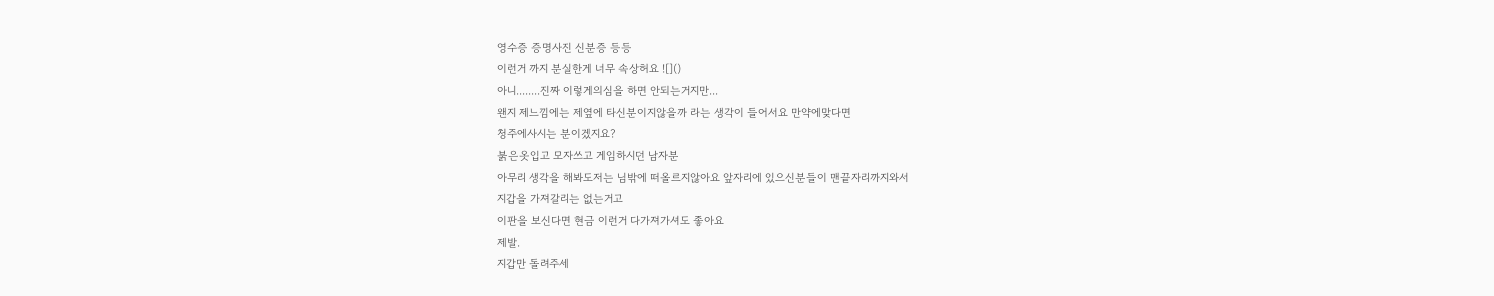영수증 증명사진 신분증 등등
이런거 까지 분실한게 너무 속상허요 ![]()
아니........진짜 이렇게의심을 하면 안되는거지만...
왠지 제느낌에는 제옆에 타신분이지않을까 라는 생각이 들어서요 만약에맞다면
청주에사시는 분이겠지요?
붉은옷입고 모자쓰고 게임하시던 남자분
아무리 생각을 해봐도저는 님밖에 떠올르지않아요 앞자리에 있으신분들이 맨끝자리까지와서
지갑을 가져갈리는 없는거고
이판을 보신다면 현금 이런거 다가져가셔도 좋아요
제발.
지갑만 돌려주세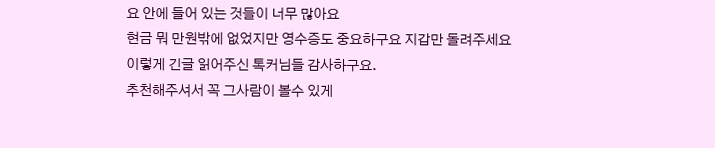요 안에 들어 있는 것들이 너무 많아요
현금 뭐 만원밖에 없었지만 영수증도 중요하구요 지갑만 돌려주세요
이렇게 긴글 읽어주신 톡커님들 감사하구요.
추천해주셔서 꼭 그사람이 볼수 있게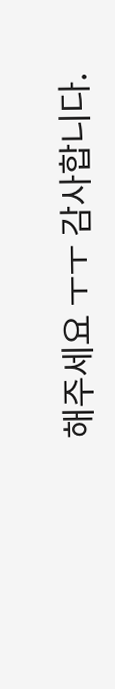해주세요 ㅜㅜ 감사합니다.